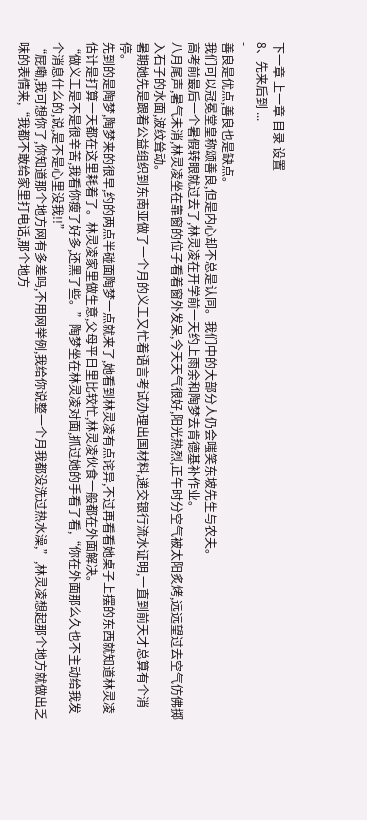下一章 上一章 目录 设置
8、先来后到 ...
-
善良是优点,善良也是缺点。
我们可以冠冕堂皇称颂善良,但是内心却不总是认同。我们中的大部分人仍会嗤笑东坡先生与农夫。
高考前最后一个暑假转眼就过去了,林灵凌在开学前一天约上雨余和陶梦去肯德基补作业。
八月尾声,暑气未消,林灵凌坐在靠窗的位子看着窗外发呆,今天天气很好,阳光热烈,正午时分空气被太阳炙烤,远远望过去空气仿佛掷入石子的水面,波纹耸动。
暑期她先是跟着公益组织到东南亚做了一个月的义工又忙着语言考试办理出国材料,递交银行流水证明,一直到前天才总算有个消停。
先到的是陶梦,陶梦来的很早,约的两点半碰面陶梦一点就来了,她看到林灵凌有点诧异,不过再看看她桌子上摆的东西就知道林灵凌估计是打算一天都在这里耗着了。林灵凌家里做生意,父母平日里比较忙,林灵凌伙食一般都在外面解决。
“做义工是不是很辛苦,我看你瘦了好多,还黑了些。”陶梦坐在林灵凌对面,抓过她的手看了看,“你在外面那么久也不主动给我发个消息什么的,说,是不是心里没我!!”
“屁嘞,我可想你了,你知道那个地方网有多差吗,不用网举例,我给你说整一个月我都没洗过热水澡,”,林灵凌想起那个地方就做出乏味的表情来,“我都不敢给家里打电话,那个地方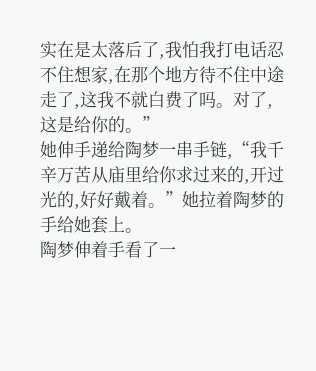实在是太落后了,我怕我打电话忍不住想家,在那个地方待不住中途走了,这我不就白费了吗。对了,这是给你的。”
她伸手递给陶梦一串手链,“我千辛万苦从庙里给你求过来的,开过光的,好好戴着。”她拉着陶梦的手给她套上。
陶梦伸着手看了一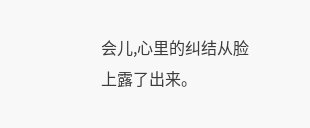会儿,心里的纠结从脸上露了出来。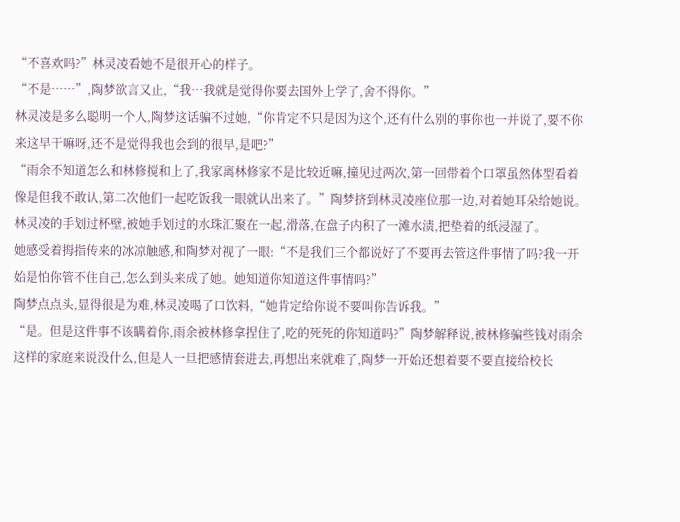“不喜欢吗?”林灵凌看她不是很开心的样子。
“不是……”,陶梦欲言又止,“我…我就是觉得你要去国外上学了,舍不得你。”
林灵凌是多么聪明一个人,陶梦这话骗不过她,“你肯定不只是因为这个,还有什么别的事你也一并说了,要不你来这早干嘛呀,还不是觉得我也会到的很早,是吧?”
“雨余不知道怎么和林修搅和上了,我家离林修家不是比较近嘛,撞见过两次,第一回带着个口罩虽然体型看着像是但我不敢认,第二次他们一起吃饭我一眼就认出来了。”陶梦挤到林灵凌座位那一边,对着她耳朵给她说。
林灵凌的手划过杯壁,被她手划过的水珠汇聚在一起,滑落,在盘子内积了一滩水渍,把垫着的纸浸湿了。
她感受着拇指传来的冰凉触感,和陶梦对视了一眼:“不是我们三个都说好了不要再去管这件事情了吗?我一开始是怕你管不住自己,怎么到头来成了她。她知道你知道这件事情吗?”
陶梦点点头,显得很是为难,林灵凌喝了口饮料,“她肯定给你说不要叫你告诉我。”
“是。但是这件事不该瞒着你,雨余被林修拿捏住了,吃的死死的你知道吗?”陶梦解释说,被林修骗些钱对雨余这样的家庭来说没什么,但是人一旦把感情套进去,再想出来就难了,陶梦一开始还想着要不要直接给校长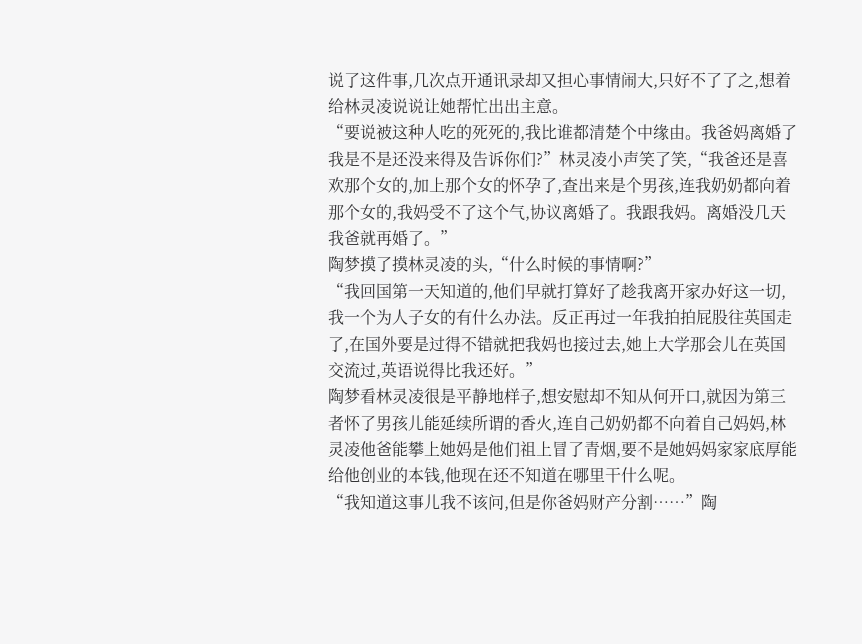说了这件事,几次点开通讯录却又担心事情闹大,只好不了了之,想着给林灵凌说说让她帮忙出出主意。
“要说被这种人吃的死死的,我比谁都清楚个中缘由。我爸妈离婚了我是不是还没来得及告诉你们?”林灵凌小声笑了笑,“我爸还是喜欢那个女的,加上那个女的怀孕了,查出来是个男孩,连我奶奶都向着那个女的,我妈受不了这个气,协议离婚了。我跟我妈。离婚没几天我爸就再婚了。”
陶梦摸了摸林灵凌的头,“什么时候的事情啊?”
“我回国第一天知道的,他们早就打算好了趁我离开家办好这一切,我一个为人子女的有什么办法。反正再过一年我拍拍屁股往英国走了,在国外要是过得不错就把我妈也接过去,她上大学那会儿在英国交流过,英语说得比我还好。”
陶梦看林灵凌很是平静地样子,想安慰却不知从何开口,就因为第三者怀了男孩儿能延续所谓的香火,连自己奶奶都不向着自己妈妈,林灵凌他爸能攀上她妈是他们祖上冒了青烟,要不是她妈妈家家底厚能给他创业的本钱,他现在还不知道在哪里干什么呢。
“我知道这事儿我不该问,但是你爸妈财产分割……”陶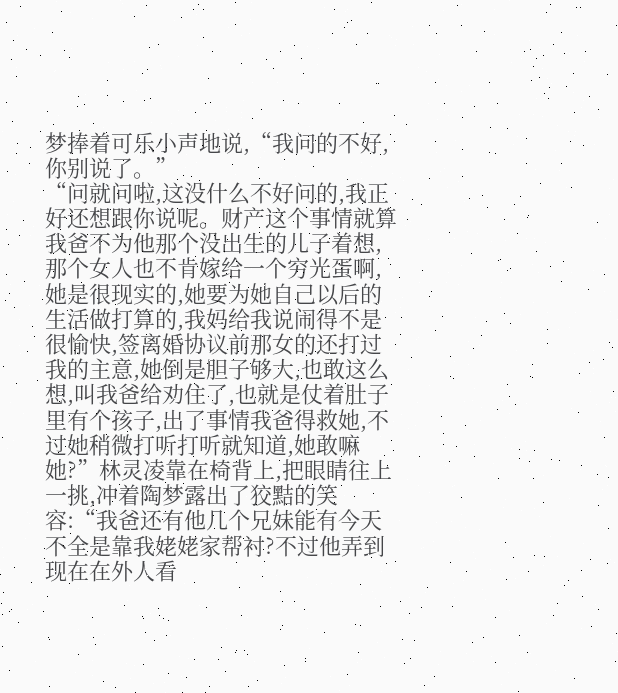梦捧着可乐小声地说,“我问的不好,你别说了。”
“问就问啦,这没什么不好问的,我正好还想跟你说呢。财产这个事情就算我爸不为他那个没出生的儿子着想,那个女人也不肯嫁给一个穷光蛋啊,她是很现实的,她要为她自己以后的生活做打算的,我妈给我说闹得不是很愉快,签离婚协议前那女的还打过我的主意,她倒是胆子够大,也敢这么想,叫我爸给劝住了,也就是仗着肚子里有个孩子,出了事情我爸得救她,不过她稍微打听打听就知道,她敢嘛她?”林灵凌靠在椅背上,把眼睛往上一挑,冲着陶梦露出了狡黠的笑容:“我爸还有他几个兄妹能有今天不全是靠我姥姥家帮衬?不过他弄到现在在外人看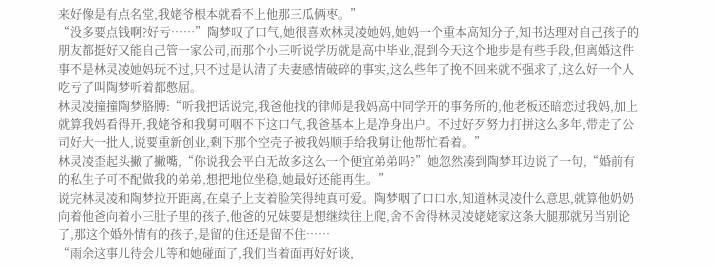来好像是有点名堂,我姥爷根本就看不上他那三瓜俩枣。”
“没多要点钱啊?好亏……”陶梦叹了口气,她很喜欢林灵凌她妈,她妈一个重本高知分子,知书达理对自己孩子的朋友都挺好又能自己管一家公司,而那个小三听说学历就是高中毕业,混到今天这个地步是有些手段,但离婚这件事不是林灵凌她妈玩不过,只不过是认清了夫妻感情破碎的事实,这么些年了挽不回来就不强求了,这么好一个人吃亏了叫陶梦听着都憋屈。
林灵凌撞撞陶梦胳膊:“听我把话说完,我爸他找的律师是我妈高中同学开的事务所的,他老板还暗恋过我妈,加上就算我妈看得开,我姥爷和我舅可咽不下这口气,我爸基本上是净身出户。不过好歹努力打拼这么多年,带走了公司好大一批人,说要重新创业,剩下那个空壳子被我妈顺手给我舅让他帮忙看着。”
林灵凌歪起头撇了撇嘴,“你说我会平白无故多这么一个便宜弟弟吗?”她忽然凑到陶梦耳边说了一句,“婚前有的私生子可不配做我的弟弟,想把地位坐稳,她最好还能再生。”
说完林灵凌和陶梦拉开距离,在桌子上支着脸笑得纯真可爱。陶梦咽了口口水,知道林灵凌什么意思,就算他奶奶向着他爸向着小三肚子里的孩子,他爸的兄妹要是想继续往上爬,舍不舍得林灵凌姥姥家这条大腿那就另当别论了,那这个婚外情有的孩子,是留的住还是留不住……
“雨余这事儿待会儿等和她碰面了,我们当着面再好好谈,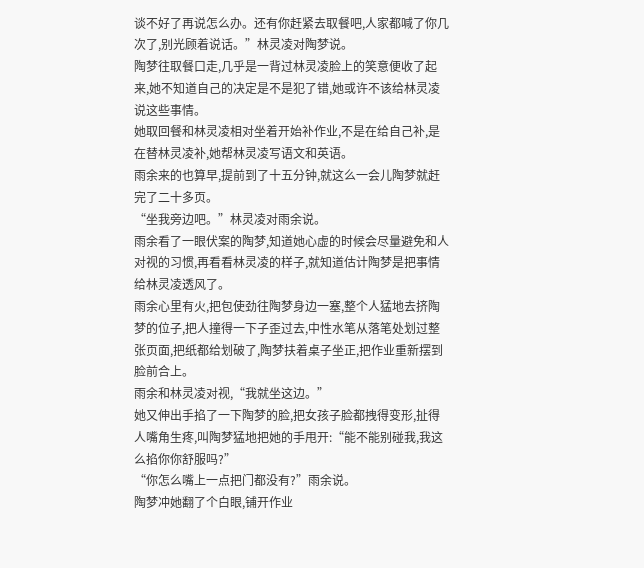谈不好了再说怎么办。还有你赶紧去取餐吧,人家都喊了你几次了,别光顾着说话。”林灵凌对陶梦说。
陶梦往取餐口走,几乎是一背过林灵凌脸上的笑意便收了起来,她不知道自己的决定是不是犯了错,她或许不该给林灵凌说这些事情。
她取回餐和林灵凌相对坐着开始补作业,不是在给自己补,是在替林灵凌补,她帮林灵凌写语文和英语。
雨余来的也算早,提前到了十五分钟,就这么一会儿陶梦就赶完了二十多页。
“坐我旁边吧。”林灵凌对雨余说。
雨余看了一眼伏案的陶梦,知道她心虚的时候会尽量避免和人对视的习惯,再看看林灵凌的样子,就知道估计陶梦是把事情给林灵凌透风了。
雨余心里有火,把包使劲往陶梦身边一塞,整个人猛地去挤陶梦的位子,把人撞得一下子歪过去,中性水笔从落笔处划过整张页面,把纸都给划破了,陶梦扶着桌子坐正,把作业重新摆到脸前合上。
雨余和林灵凌对视,“我就坐这边。”
她又伸出手掐了一下陶梦的脸,把女孩子脸都拽得变形,扯得人嘴角生疼,叫陶梦猛地把她的手甩开:“能不能别碰我,我这么掐你你舒服吗?”
“你怎么嘴上一点把门都没有?”雨余说。
陶梦冲她翻了个白眼,铺开作业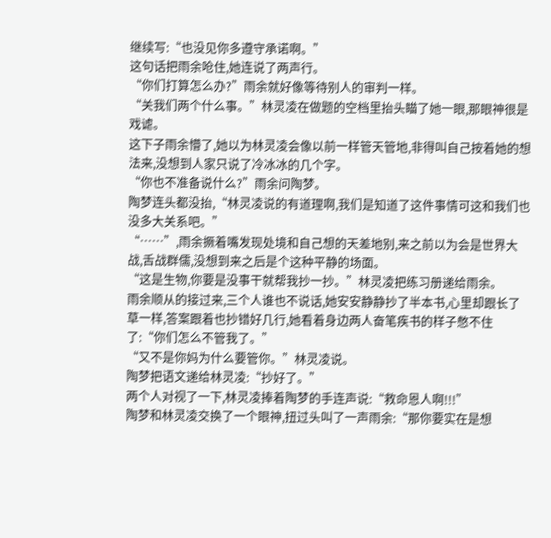继续写:“也没见你多遵守承诺啊。”
这句话把雨余呛住,她连说了两声行。
“你们打算怎么办?”雨余就好像等待别人的审判一样。
“关我们两个什么事。”林灵凌在做题的空档里抬头瞄了她一眼,那眼神很是戏谑。
这下子雨余懵了,她以为林灵凌会像以前一样管天管地,非得叫自己按着她的想法来,没想到人家只说了冷冰冰的几个字。
“你也不准备说什么?”雨余问陶梦。
陶梦连头都没抬,“林灵凌说的有道理啊,我们是知道了这件事情可这和我们也没多大关系吧。”
“……”,雨余撅着嘴发现处境和自己想的天差地别,来之前以为会是世界大战,舌战群儒,没想到来之后是个这种平静的场面。
“这是生物,你要是没事干就帮我抄一抄。”林灵凌把练习册递给雨余。
雨余顺从的接过来,三个人谁也不说话,她安安静静抄了半本书,心里却跟长了草一样,答案跟着也抄错好几行,她看着身边两人奋笔疾书的样子憋不住了:“你们怎么不管我了。”
“又不是你妈为什么要管你。”林灵凌说。
陶梦把语文递给林灵凌:“抄好了。”
两个人对视了一下,林灵凌捧着陶梦的手连声说:“救命恩人啊!!!”
陶梦和林灵凌交换了一个眼神,扭过头叫了一声雨余:“那你要实在是想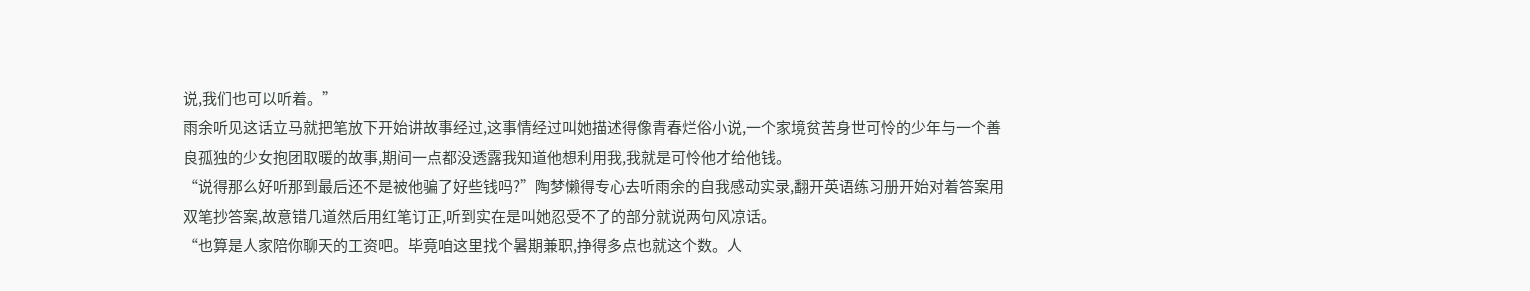说,我们也可以听着。”
雨余听见这话立马就把笔放下开始讲故事经过,这事情经过叫她描述得像青春烂俗小说,一个家境贫苦身世可怜的少年与一个善良孤独的少女抱团取暖的故事,期间一点都没透露我知道他想利用我,我就是可怜他才给他钱。
“说得那么好听那到最后还不是被他骗了好些钱吗?”陶梦懒得专心去听雨余的自我感动实录,翻开英语练习册开始对着答案用双笔抄答案,故意错几道然后用红笔订正,听到实在是叫她忍受不了的部分就说两句风凉话。
“也算是人家陪你聊天的工资吧。毕竟咱这里找个暑期兼职,挣得多点也就这个数。人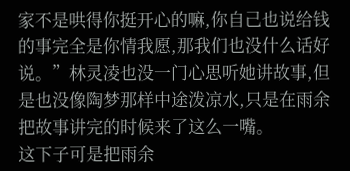家不是哄得你挺开心的嘛,你自己也说给钱的事完全是你情我愿,那我们也没什么话好说。”林灵凌也没一门心思听她讲故事,但是也没像陶梦那样中途泼凉水,只是在雨余把故事讲完的时候来了这么一嘴。
这下子可是把雨余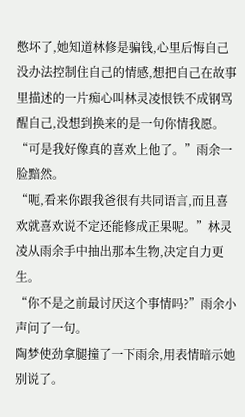憋坏了,她知道林修是骗钱,心里后悔自己没办法控制住自己的情感,想把自己在故事里描述的一片痴心叫林灵凌恨铁不成钢骂醒自己,没想到换来的是一句你情我愿。
“可是我好像真的喜欢上他了。”雨余一脸黯然。
“呃,看来你跟我爸很有共同语言,而且喜欢就喜欢说不定还能修成正果呢。”林灵凌从雨余手中抽出那本生物,决定自力更生。
“你不是之前最讨厌这个事情吗?”雨余小声问了一句。
陶梦使劲拿腿撞了一下雨余,用表情暗示她别说了。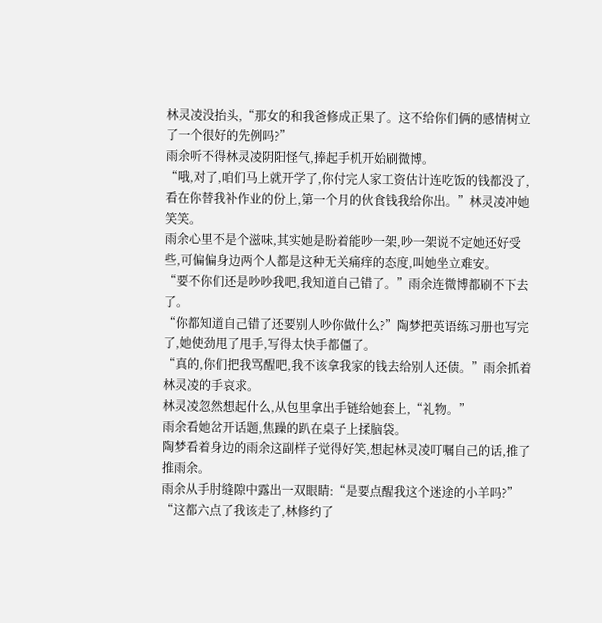林灵凌没抬头,“那女的和我爸修成正果了。这不给你们俩的感情树立了一个很好的先例吗?”
雨余听不得林灵凌阴阳怪气,捧起手机开始刷微博。
“哦,对了,咱们马上就开学了,你付完人家工资估计连吃饭的钱都没了,看在你替我补作业的份上,第一个月的伙食钱我给你出。”林灵凌冲她笑笑。
雨余心里不是个滋味,其实她是盼着能吵一架,吵一架说不定她还好受些,可偏偏身边两个人都是这种无关痛痒的态度,叫她坐立难安。
“要不你们还是吵吵我吧,我知道自己错了。”雨余连微博都刷不下去了。
“你都知道自己错了还要别人吵你做什么?”陶梦把英语练习册也写完了,她使劲甩了甩手,写得太快手都僵了。
“真的,你们把我骂醒吧,我不该拿我家的钱去给别人还债。”雨余抓着林灵凌的手哀求。
林灵凌忽然想起什么,从包里拿出手链给她套上,“礼物。”
雨余看她岔开话题,焦躁的趴在桌子上揉脑袋。
陶梦看着身边的雨余这副样子觉得好笑,想起林灵凌叮嘱自己的话,推了推雨余。
雨余从手肘缝隙中露出一双眼睛:“是要点醒我这个迷途的小羊吗?”
“这都六点了我该走了,林修约了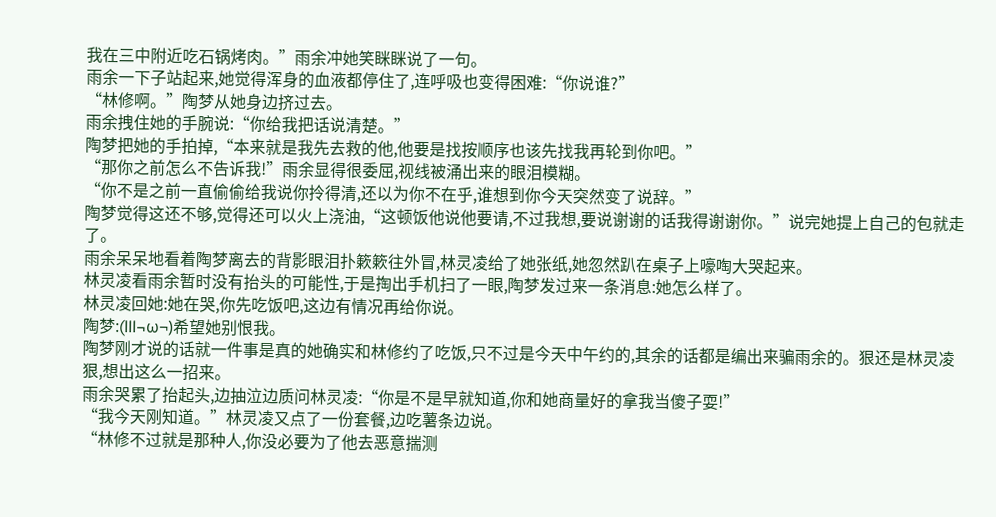我在三中附近吃石锅烤肉。”雨余冲她笑眯眯说了一句。
雨余一下子站起来,她觉得浑身的血液都停住了,连呼吸也变得困难:“你说谁?”
“林修啊。”陶梦从她身边挤过去。
雨余拽住她的手腕说:“你给我把话说清楚。”
陶梦把她的手拍掉,“本来就是我先去救的他,他要是找按顺序也该先找我再轮到你吧。”
“那你之前怎么不告诉我!”雨余显得很委屈,视线被涌出来的眼泪模糊。
“你不是之前一直偷偷给我说你拎得清,还以为你不在乎,谁想到你今天突然变了说辞。”
陶梦觉得这还不够,觉得还可以火上浇油,“这顿饭他说他要请,不过我想,要说谢谢的话我得谢谢你。”说完她提上自己的包就走了。
雨余呆呆地看着陶梦离去的背影眼泪扑簌簌往外冒,林灵凌给了她张纸,她忽然趴在桌子上嚎啕大哭起来。
林灵凌看雨余暂时没有抬头的可能性,于是掏出手机扫了一眼,陶梦发过来一条消息:她怎么样了。
林灵凌回她:她在哭,你先吃饭吧,这边有情况再给你说。
陶梦:(lll¬ω¬)希望她别恨我。
陶梦刚才说的话就一件事是真的她确实和林修约了吃饭,只不过是今天中午约的,其余的话都是编出来骗雨余的。狠还是林灵凌狠,想出这么一招来。
雨余哭累了抬起头,边抽泣边质问林灵凌:“你是不是早就知道,你和她商量好的拿我当傻子耍!”
“我今天刚知道。”林灵凌又点了一份套餐,边吃薯条边说。
“林修不过就是那种人,你没必要为了他去恶意揣测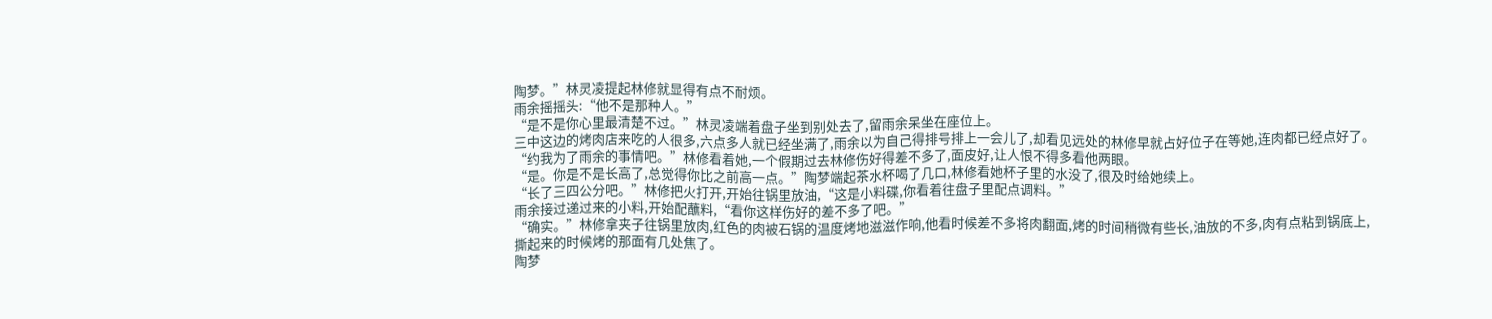陶梦。”林灵凌提起林修就显得有点不耐烦。
雨余摇摇头:“他不是那种人。”
“是不是你心里最清楚不过。”林灵凌端着盘子坐到别处去了,留雨余呆坐在座位上。
三中这边的烤肉店来吃的人很多,六点多人就已经坐满了,雨余以为自己得排号排上一会儿了,却看见远处的林修早就占好位子在等她,连肉都已经点好了。
“约我为了雨余的事情吧。”林修看着她,一个假期过去林修伤好得差不多了,面皮好,让人恨不得多看他两眼。
“是。你是不是长高了,总觉得你比之前高一点。”陶梦端起茶水杯喝了几口,林修看她杯子里的水没了,很及时给她续上。
“长了三四公分吧。”林修把火打开,开始往锅里放油,“这是小料碟,你看着往盘子里配点调料。”
雨余接过递过来的小料,开始配蘸料,“看你这样伤好的差不多了吧。”
“确实。”林修拿夹子往锅里放肉,红色的肉被石锅的温度烤地滋滋作响,他看时候差不多将肉翻面,烤的时间稍微有些长,油放的不多,肉有点粘到锅底上,撕起来的时候烤的那面有几处焦了。
陶梦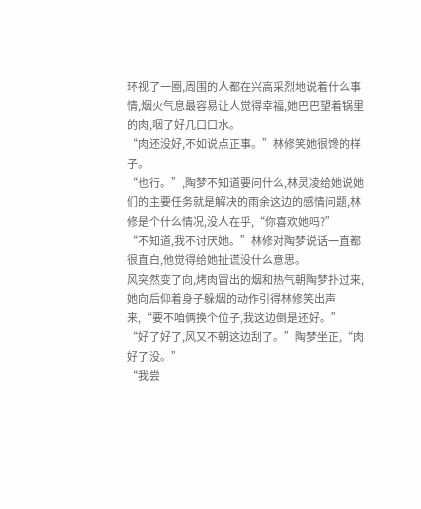环视了一圈,周围的人都在兴高采烈地说着什么事情,烟火气息最容易让人觉得幸福,她巴巴望着锅里的肉,咽了好几口口水。
“肉还没好,不如说点正事。”林修笑她很馋的样子。
“也行。”,陶梦不知道要问什么,林灵凌给她说她们的主要任务就是解决的雨余这边的感情问题,林修是个什么情况,没人在乎,“你喜欢她吗?”
“不知道,我不讨厌她。”林修对陶梦说话一直都很直白,他觉得给她扯谎没什么意思。
风突然变了向,烤肉冒出的烟和热气朝陶梦扑过来,她向后仰着身子躲烟的动作引得林修笑出声来,“要不咱俩换个位子,我这边倒是还好。”
“好了好了,风又不朝这边刮了。”陶梦坐正,“肉好了没。”
“我尝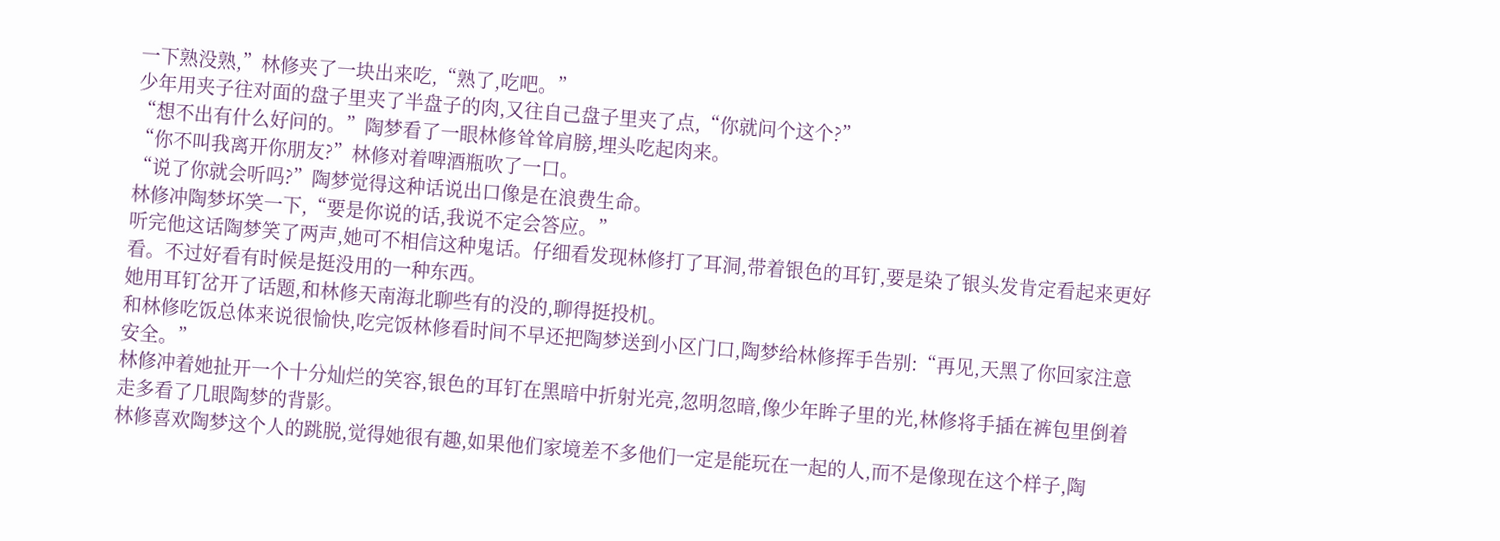一下熟没熟,”林修夹了一块出来吃,“熟了,吃吧。”
少年用夹子往对面的盘子里夹了半盘子的肉,又往自己盘子里夹了点,“你就问个这个?”
“想不出有什么好问的。”陶梦看了一眼林修耸耸肩膀,埋头吃起肉来。
“你不叫我离开你朋友?”林修对着啤酒瓶吹了一口。
“说了你就会听吗?”陶梦觉得这种话说出口像是在浪费生命。
林修冲陶梦坏笑一下,“要是你说的话,我说不定会答应。”
听完他这话陶梦笑了两声,她可不相信这种鬼话。仔细看发现林修打了耳洞,带着银色的耳钉,要是染了银头发肯定看起来更好看。不过好看有时候是挺没用的一种东西。
她用耳钉岔开了话题,和林修天南海北聊些有的没的,聊得挺投机。
和林修吃饭总体来说很愉快,吃完饭林修看时间不早还把陶梦送到小区门口,陶梦给林修挥手告别:“再见,天黑了你回家注意安全。”
林修冲着她扯开一个十分灿烂的笑容,银色的耳钉在黑暗中折射光亮,忽明忽暗,像少年眸子里的光,林修将手插在裤包里倒着走多看了几眼陶梦的背影。
林修喜欢陶梦这个人的跳脱,觉得她很有趣,如果他们家境差不多他们一定是能玩在一起的人,而不是像现在这个样子,陶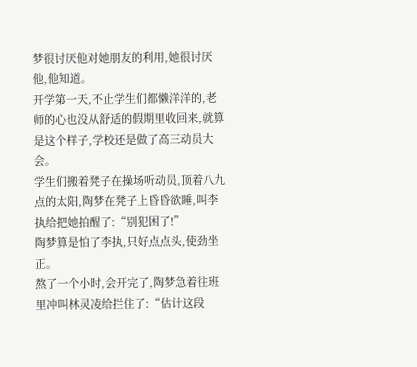梦很讨厌他对她朋友的利用,她很讨厌他,他知道。
开学第一天,不止学生们都懒洋洋的,老师的心也没从舒适的假期里收回来,就算是这个样子,学校还是做了高三动员大会。
学生们搬着凳子在操场听动员,顶着八九点的太阳,陶梦在凳子上昏昏欲睡,叫李执给把她拍醒了:“别犯困了!”
陶梦算是怕了李执,只好点点头,使劲坐正。
熬了一个小时,会开完了,陶梦急着往班里冲叫林灵凌给拦住了:“估计这段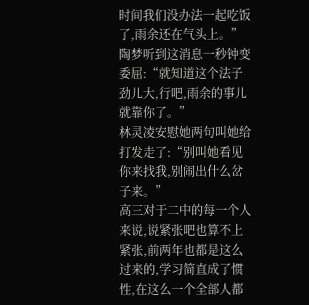时间我们没办法一起吃饭了,雨余还在气头上。”
陶梦听到这消息一秒钟变委屈:“就知道这个法子劲儿大,行吧,雨余的事儿就靠你了。”
林灵凌安慰她两句叫她给打发走了:“别叫她看见你来找我,别闹出什么岔子来。”
高三对于二中的每一个人来说,说紧张吧也算不上紧张,前两年也都是这么过来的,学习简直成了惯性,在这么一个全部人都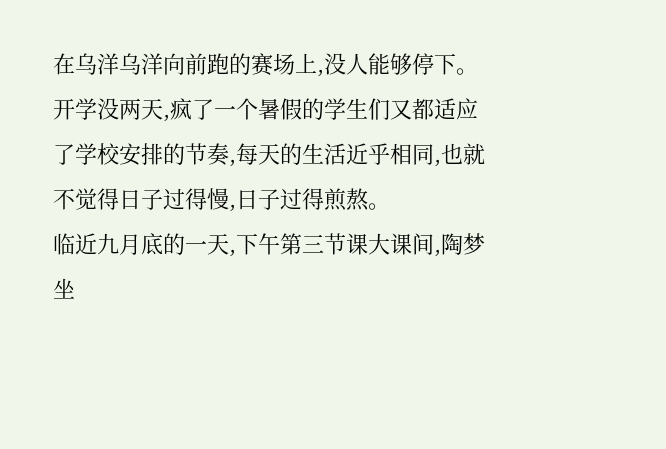在乌洋乌洋向前跑的赛场上,没人能够停下。
开学没两天,疯了一个暑假的学生们又都适应了学校安排的节奏,每天的生活近乎相同,也就不觉得日子过得慢,日子过得煎熬。
临近九月底的一天,下午第三节课大课间,陶梦坐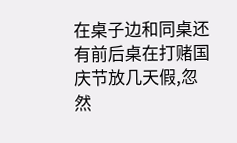在桌子边和同桌还有前后桌在打赌国庆节放几天假,忽然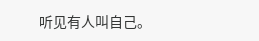听见有人叫自己。